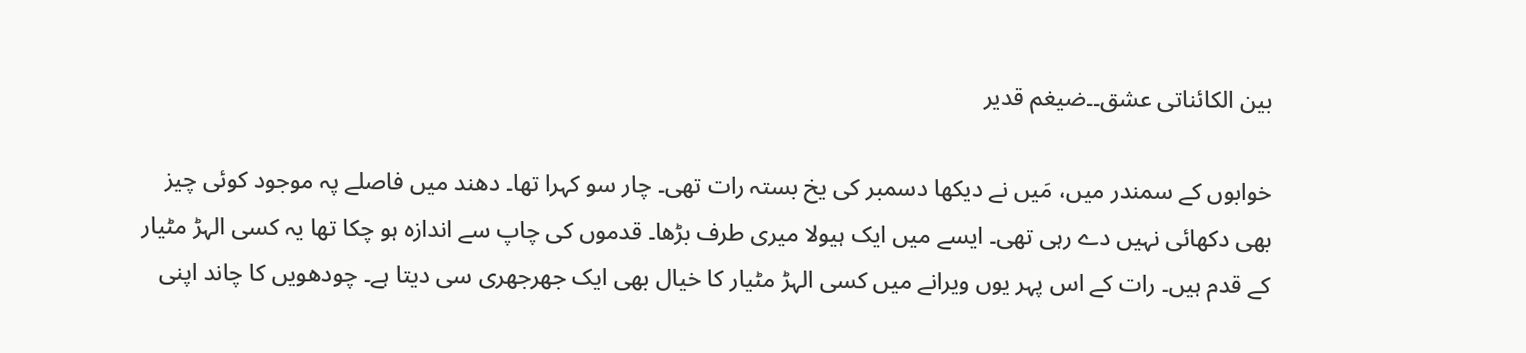بین الکائناتی عشق۔۔ضیغم قدیر

خوابوں کے سمندر میں، مَیں نے دیکھا دسمبر کی یخ بستہ رات تھی۔ چار سو کہرا تھا۔ دھند میں فاصلے پہ موجود کوئی چیز بھی دکھائی نہیں دے رہی تھی۔ ایسے میں ایک ہیولا میری طرف بڑھا۔ قدموں کی چاپ سے اندازہ ہو چکا تھا یہ کسی الہڑ مٹیار کے قدم ہیں۔ رات کے اس پہر یوں ویرانے میں کسی الہڑ مٹیار کا خیال بھی ایک جھرجھری سی دیتا ہے۔ چودھویں کا چاند اپنی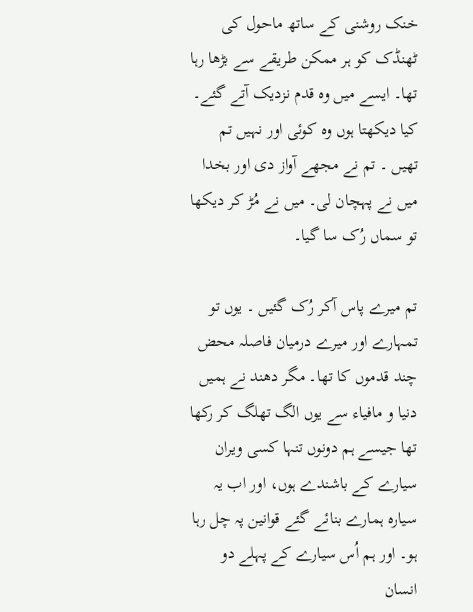خنک روشنی کے ساتھ ماحول کی ٹھنڈک کو ہر ممکن طریقے سے بڑھا رہا تھا۔ ایسے میں وہ قدم نزدیک آتے گئے۔ کیا دیکھتا ہوں وہ کوئی اور نہیں تم تھیں ۔ تم نے مجھے آواز دی اور بخدا میں نے پہچان لی۔ میں نے مُڑ کر دیکھا تو سماں رُک سا گیا۔

تم میرے پاس آکر رُک گئیں ۔ یوں تو تمہارے اور میرے درمیان فاصلہ محض چند قدموں کا تھا۔ مگر دھند نے ہمیں دنیا و مافیاء سے یوں الگ تھلگ کر رکھا تھا جیسے ہم دونوں تنہا کسی ویران سیارے کے باشندے ہوں، اور اب یہ سیارہ ہمارے بنائے گئے قوانین پہ چل رہا ہو۔ اور ہم اُس سیارے کے پہلے دو انسان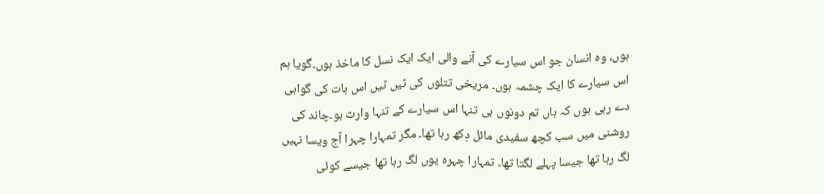ہوں، وہ انسان جو اس سیارے کی آنے والی ایک ایک نسل کا ماخذ ہوں۔گویا ہم اس سیارے کا ایک چشمہ ہوں۔ مریخی تتلوں کی ٹیں ٹیں اس بات کی گواہی دے رہی ہوں کہ ہاں تم دونوں ہی تنہا اس سیارے کے تنہا وارث ہو۔چاند کی روشنی میں سب کچھ سفیدی مائل دِکھ رہا تھا۔ مگر تمہارا چہرا آج ویسا نہیں لگ رہا تھا جیسا پہلے لگتا تھا۔ تمہارا چہرہ یوں لگ رہا تھا جیسے کوئی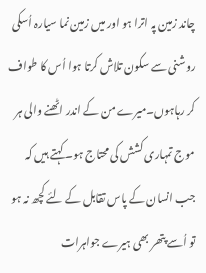چاند زمین پہ اترا ہو اور میں زمین نما سیارہ اُسکی روشنی سے سکون تلاش کرتا ہوا اُس کا طواف کر رہاہوں۔میرے من کے اندر اٹھنے والی ہر موج تمہاری کشش کی محتاج ہو۔ کہتے ہیں کہ جب انسان کے پاس تقابل کے لئے کچھ نہ ہو تو اُسے پتھر بھی ہیرے جواہرات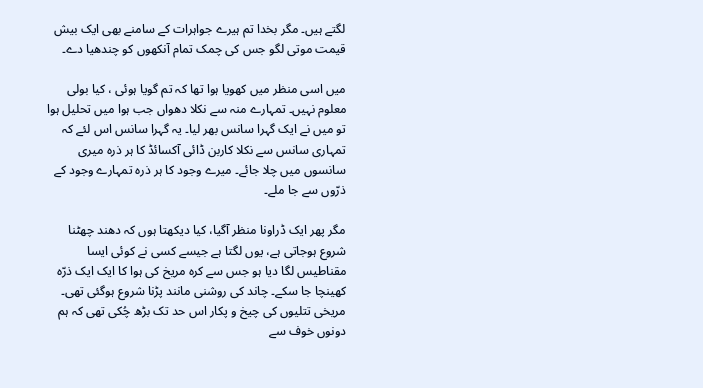لگتے ہیں۔ مگر بخدا تم ہیرے جواہرات کے سامنے بھی ایک بیش قیمت موتی لگو جس کی چمک تمام آنکھوں کو چندھیا دے۔

میں اسی منظر میں کھویا ہوا تھا کہ تم گویا ہوئی ، کیا بولی معلوم نہیں۔ تمہارے منہ سے نکلا دھواں جب ہوا میں تحلیل ہوا تو میں نے ایک گہرا سانس بھر لیا۔ یہ گہرا سانس اس لئے کہ تمہاری سانس سے نکلا کاربن ڈائی آکسائڈ کا ہر ذرہ میری سانسوں میں چلا جائے۔ میرے وجود کا ہر ذرہ تمہارے وجود کے ذرّوں سے جا ملے۔

مگر پھر ایک ڈراونا منظر آگیا، کیا دیکھتا ہوں کہ دھند چھٹنا شروع ہوجاتی ہے، یوں لگتا ہے جیسے کسی نے کوئی ایسا مقناطیس لگا دیا ہو جس سے کرہ مریخ کی ہوا کا ایک ایک ذرّہ کھینچا جا سکے۔ چاند کی روشنی مانند پڑنا شروع ہوگئی تھی۔ مریخی تتلیوں کی چیخ و پکار اس حد تک بڑھ چُکی تھی کہ ہم دونوں خوف سے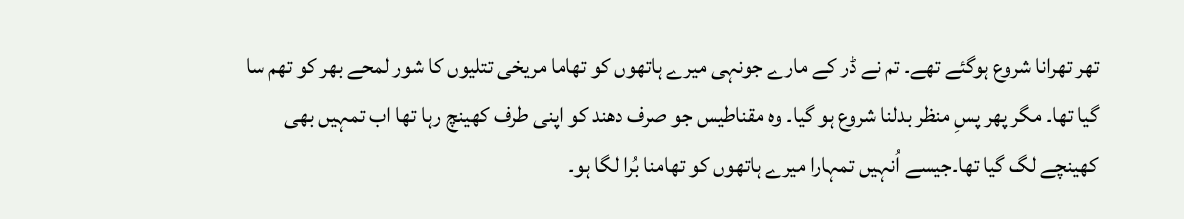تھر تھرانا شروع ہوگئے تھے۔ تم نے ڈر کے مارے جونہی میرے ہاتھوں کو تھاما مریخی تتلیوں کا شور لمحے بھر کو تھم سا گیا تھا۔ مگر پھر پسِ منظر بدلنا شروع ہو گیا۔ وہ مقناطیس جو صرف دھند کو اپنی طرف کھینچ رہا تھا اب تمہیں بھی کھینچے لگ گیا تھا۔جیسے اُنہیں تمہارا میرے ہاتھوں کو تھامنا بُرا لگا ہو۔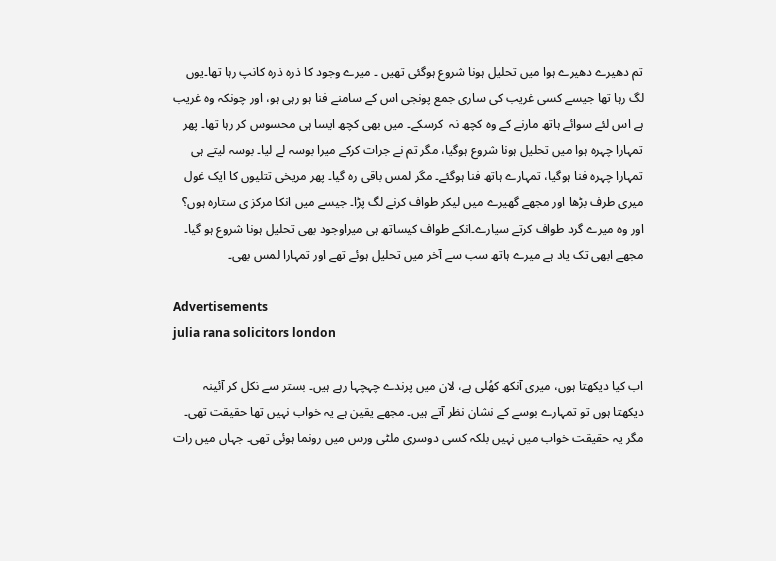تم دھیرے دھیرے ہوا میں تحلیل ہونا شروع ہوگئی تھیں ۔ میرے وجود کا ذرہ ذرہ کانپ رہا تھا۔یوں لگ رہا تھا جیسے کسی غریب کی ساری جمع پونجی اس کے سامنے فنا ہو رہی ہو، اور چونکہ وہ غریب ہے اس لئے سوائے ہاتھ مارنے کے وہ کچھ نہ  کرسکے۔ میں بھی کچھ ایسا ہی محسوس کر رہا تھا۔ پھر تمہارا چہرہ ہوا میں تحلیل ہونا شروع ہوگیا، مگر تم نے جرات کرکے میرا بوسہ لے لیا۔ بوسہ لیتے ہی تمہارا چہرہ فنا ہوگیا، تمہارے ہاتھ فنا ہوگئے۔ مگر لمس باقی رہ گیا۔ پھر مریخی تتلیوں کا ایک غول میری طرف بڑھا اور مجھے گھیرے میں لیکر طواف کرنے لگ پڑا۔ جیسے میں انکا مرکز ی ستارہ ہوں؟ اور وہ میرے گرد طواف کرتے سیارے۔انکے طواف کیساتھ ہی میراوجود بھی تحلیل ہونا شروع ہو گیا۔ مجھے ابھی تک یاد ہے میرے ہاتھ سب سے آخر میں تحلیل ہوئے تھے اور تمہارا لمس بھی۔

Advertisements
julia rana solicitors london

اب کیا دیکھتا ہوں، میری آنکھ کھُلی ہے، لان میں پرندے چہچہا رہے ہیں۔ بستر سے نکل کر آئینہ دیکھتا ہوں تو تمہارے بوسے کے نشان نظر آتے ہیں۔ مجھے یقین ہے یہ خواب نہیں تھا حقیقت تھی۔ مگر یہ حقیقت خواب میں نہیں بلکہ کسی دوسری ملٹی ورس میں رونما ہوئی تھی۔ جہاں میں رات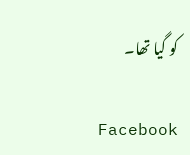کو گیا تھا۔

Facebook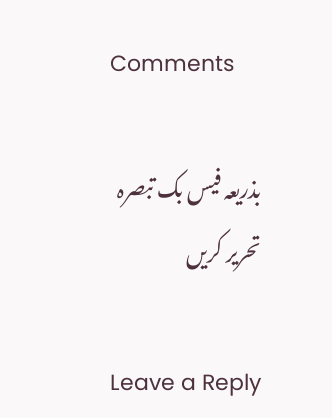Comments

بذریعہ فیس بک تبصرہ تحریر کریں

Leave a Reply